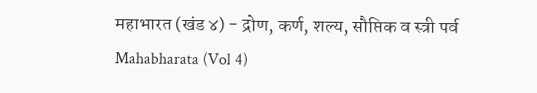महाभारत (खंड ४) - द्रोण, कर्ण, शल्य, सौप्तिक व स्त्री पर्व
Mahabharata (Vol 4)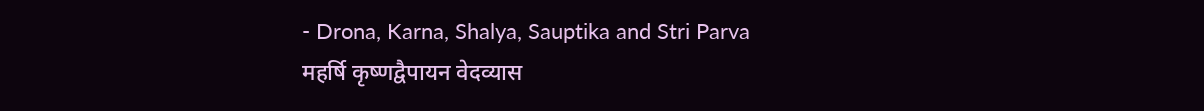- Drona, Karna, Shalya, Sauptika and Stri Parva
महर्षि कृष्णद्वैपायन वेदव्यास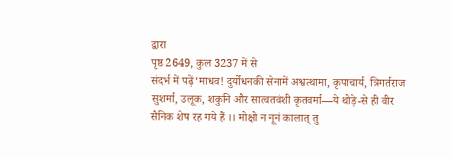द्वारा
पृष्ठ 2649, कुल 3237 में से
संदर्भ में पढ़ें‘माधव! दुर्योधनकी सेनामें अश्वत्थामा, कृपाचार्य, त्रिगर्तराज सुशर्मा, उलूक, शकुनि और सात्वतवंशी कृतवर्मा—ये थोड़े-से ही वीर सैनिक शेष रह गये हैं ।। मोक्षो न नूनं कालात् तु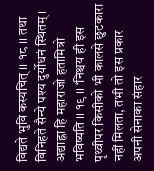विद्यते भुवि कस्यचित् ।। १८ ।। तथा विनिहते सैन्ये पश्य दुर्योधनं स्थितम् । अद्याह्ना हि महाराजो हतामित्रो भविष्यति ।। १९ ।। ‘निश्चय ही इस पृथ्वीपर किसीको भी कालसे छुटकारा नहीं मिलता, तभी तो इस प्रकार अपनी सेनाका संहार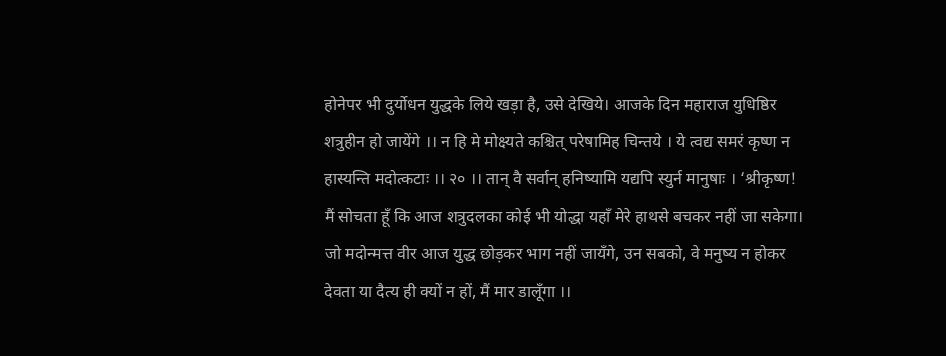होनेपर भी दुर्योधन युद्धके लिये खड़ा है, उसे देखिये। आजके दिन महाराज युधिष्ठिर शत्रुहीन हो जायेंगे ।। न हि मे मोक्ष्यते कश्चित् परेषामिह चिन्तये । ये त्वद्य समरं कृष्ण न हास्यन्ति मदोत्कटाः ।। २० ।। तान् वै सर्वान् हनिष्यामि यद्यपि स्युर्न मानुषाः । ‘श्रीकृष्ण! मैं सोचता हूँ कि आज शत्रुदलका कोई भी योद्धा यहाँ मेरे हाथसे बचकर नहीं जा सकेगा। जो मदोन्मत्त वीर आज युद्ध छोड़कर भाग नहीं जायँगे, उन सबको, वे मनुष्य न होकर देवता या दैत्य ही क्यों न हों, मैं मार डालूँगा ।।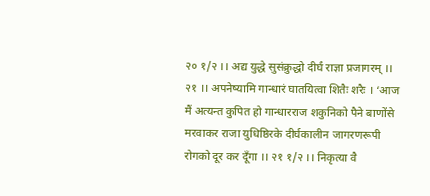२० १/२ ।। अद्य युद्धे सुसंक्रुद्धो दीर्घं राज्ञा प्रजागरम् ।। २१ ।। अपनेष्यामि गान्धारं घातयित्वा शितैः शरैः । ‘आज मैं अत्यन्त कुपित हो गान्धारराज शकुनिको पैने बाणोंसे मरवाकर राजा युधिष्ठिरके दीर्घकालीन जागरणरूपी रोगको दूर कर दूँगा ।। २१ १/२ ।। निकृत्या वै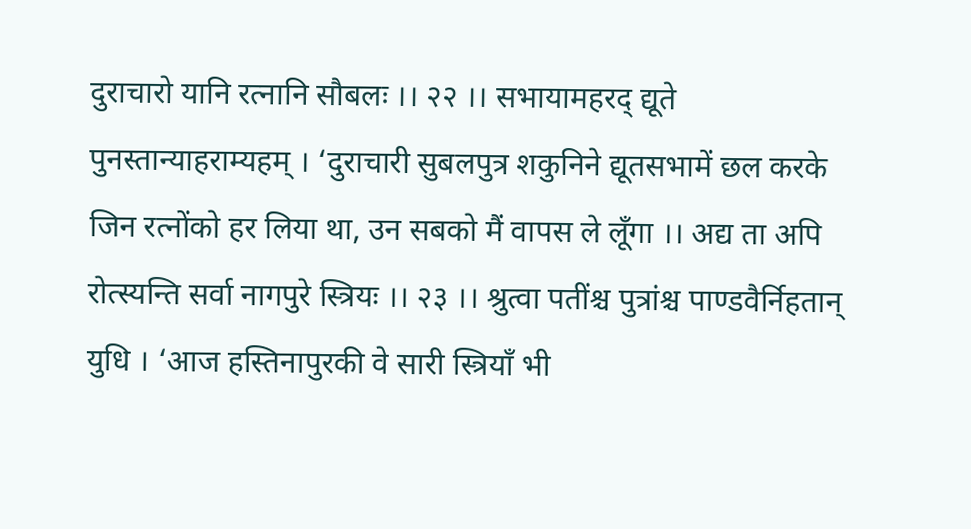दुराचारो यानि रत्नानि सौबलः ।। २२ ।। सभायामहरद् द्यूते पुनस्तान्याहराम्यहम् । ‘दुराचारी सुबलपुत्र शकुनिने द्यूतसभामें छल करके जिन रत्नोंको हर लिया था, उन सबको मैं वापस ले लूँगा ।। अद्य ता अपि रोत्स्यन्ति सर्वा नागपुरे स्त्रियः ।। २३ ।। श्रुत्वा पतींश्च पुत्रांश्च पाण्डवैर्निहतान् युधि । ‘आज हस्तिनापुरकी वे सारी स्त्रियाँ भी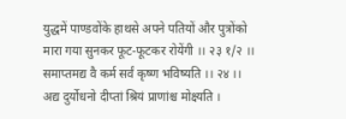युद्धमें पाण्डवोंके हाथसे अपने पतियों और पुत्रोंको मारा गया सुनकर फूट-फूटकर रोयेंगी ।। २३ १/२ ।। समाप्तमद्य वै कर्म सर्वं कृष्ण भविष्यति ।। २४ ।। अद्य दुर्योधनो दीप्तां श्रियं प्राणांश्च मोक्ष्यति ।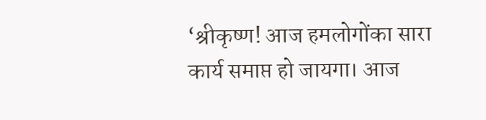‘श्रीकृष्ण! आज हमलोगोंका सारा कार्य समाप्त हो जायगा। आज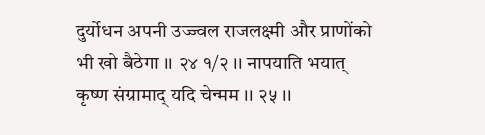दुर्योधन अपनी उज्ज्वल राजलक्ष्मी और प्राणोंको भी खो बैठेगा ।। २४ १/२ ।। नापयाति भयात् कृष्ण संग्रामाद् यदि चेन्मम ।। २५ ।।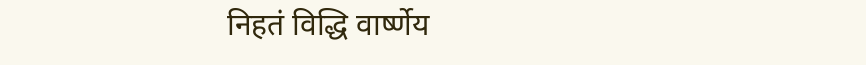निहतं विद्धि वार्ष्णेय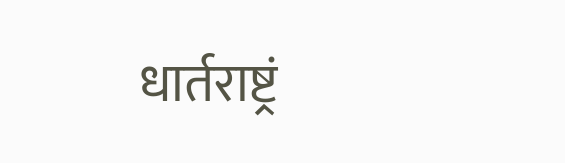धार्तराष्ट्रं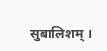सुबालिशम् ।